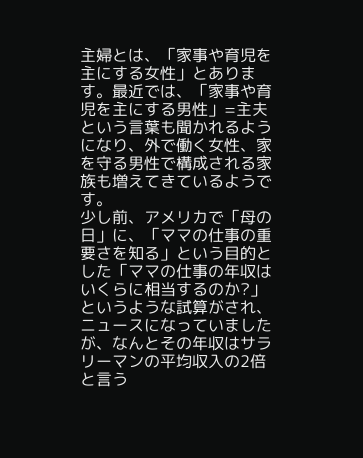主婦とは、「家事や育児を主にする女性」とあります。最近では、「家事や育児を主にする男性」=主夫という言葉も聞かれるようになり、外で働く女性、家を守る男性で構成される家族も増えてきているようです。
少し前、アメリカで「母の日」に、「ママの仕事の重要さを知る」という目的とした「ママの仕事の年収はいくらに相当するのか?」というような試算がされ、ニュースになっていましたが、なんとその年収はサラリーマンの平均収入の2倍と言う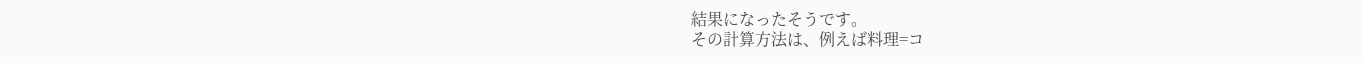結果になったそうです。
その計算方法は、例えば料理=コ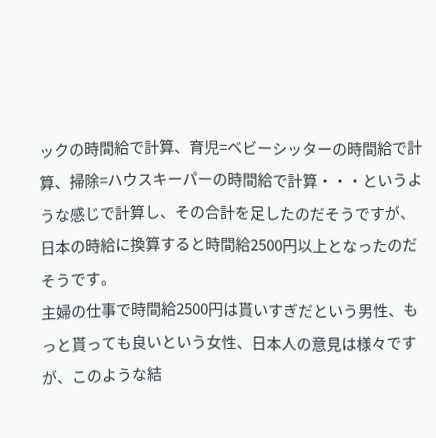ックの時間給で計算、育児=ベビーシッターの時間給で計算、掃除=ハウスキーパーの時間給で計算・・・というような感じで計算し、その合計を足したのだそうですが、日本の時給に換算すると時間給2500円以上となったのだそうです。
主婦の仕事で時間給2500円は貰いすぎだという男性、もっと貰っても良いという女性、日本人の意見は様々ですが、このような結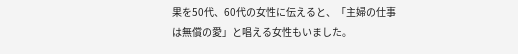果を50代、60代の女性に伝えると、「主婦の仕事は無償の愛」と唱える女性もいました。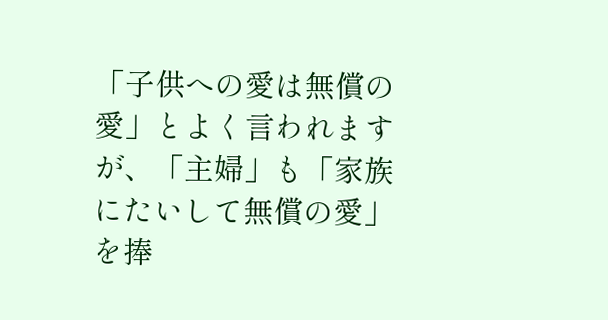「子供への愛は無償の愛」とよく言われますが、「主婦」も「家族にたいして無償の愛」を捧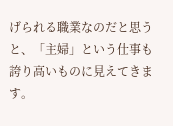げられる職業なのだと思うと、「主婦」という仕事も誇り高いものに見えてきます。